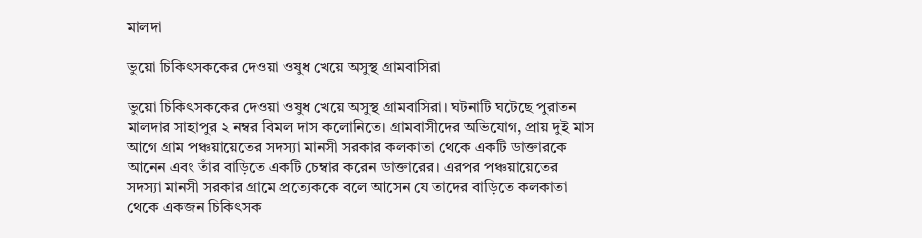মালদা

ভুয়ো চিকিৎসককের দেওয়া ওষুধ খেয়ে অসুস্থ গ্রামবাসিরা

ভুয়ো চিকিৎসককের দেওয়া ওষুধ খেয়ে অসুস্থ গ্রামবাসিরা। ঘটনাটি ঘটেছে পুরাতন মালদার সাহাপুর ২ নম্বর বিমল দাস কলোনিতে। গ্রামবাসীদের অভিযোগ, প্রায় দুই মাস আগে গ্রাম পঞ্চয়ায়েতের সদস্যা মানসী সরকার কলকাতা থেকে একটি ডাক্তারকে আনেন এবং তাঁর বাড়িতে একটি চেম্বার করেন ডাক্তারের। এরপর পঞ্চয়ায়েতের সদস্যা মানসী সরকার গ্রামে প্রত্যেককে বলে আসেন যে তাদের বাড়িতে কলকাতা থেকে একজন চিকিৎসক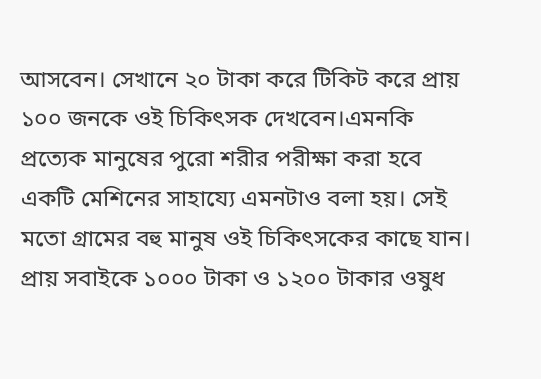আসবেন। সেখানে ২০ টাকা করে টিকিট করে প্রায় ১০০ জনকে ওই চিকিৎসক দেখবেন।এমনকি প্রত্যেক মানুষের পুরো শরীর পরীক্ষা করা হবে একটি মেশিনের সাহায্যে এমনটাও বলা হয়। সেই মতো গ্রামের বহু মানুষ ওই চিকিৎসকের কাছে যান। প্রায় সবাইকে ১০০০ টাকা ও ১২০০ টাকার ওষুধ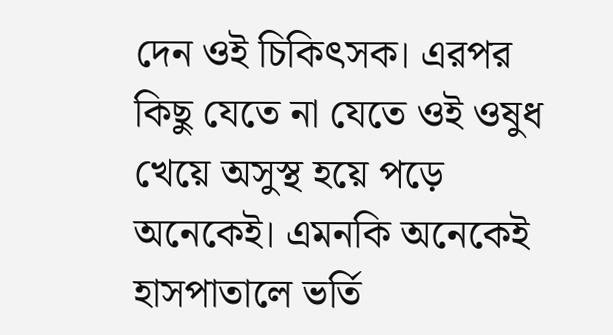দেন ওই চিকিৎসক। এরপর কিছু যেতে না যেতে ওই ওষুধ খেয়ে অসুস্থ হয়ে পড়ে অনেকেই। এমনকি অনেকেই হাসপাতালে ভর্তি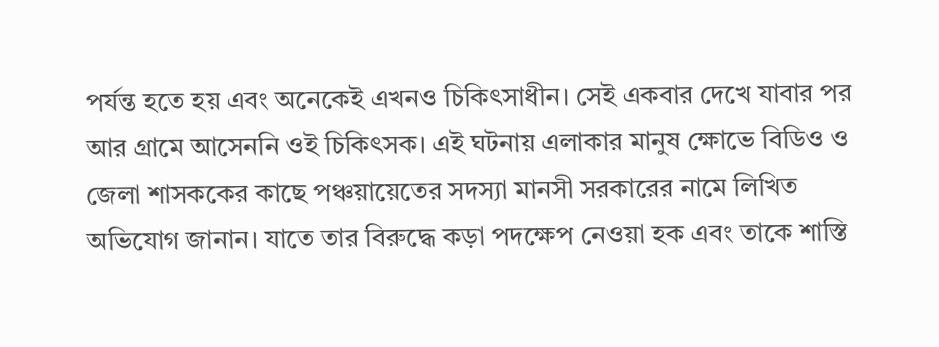পর্যন্ত হতে হয় এবং অনেকেই এখনও চিকিৎসাধীন। সেই একবার দেখে যাবার পর আর গ্রামে আসেননি ওই চিকিৎসক। এই ঘটনায় এলাকার মানুষ ক্ষোভে বিডিও ও জেলা শাসককের কাছে পঞ্চয়ায়েতের সদস্যা মানসী সরকারের নামে লিখিত অভিযোগ জানান। যাতে তার বিরুদ্ধে কড়া পদক্ষেপ নেওয়া হক এবং তাকে শাস্তি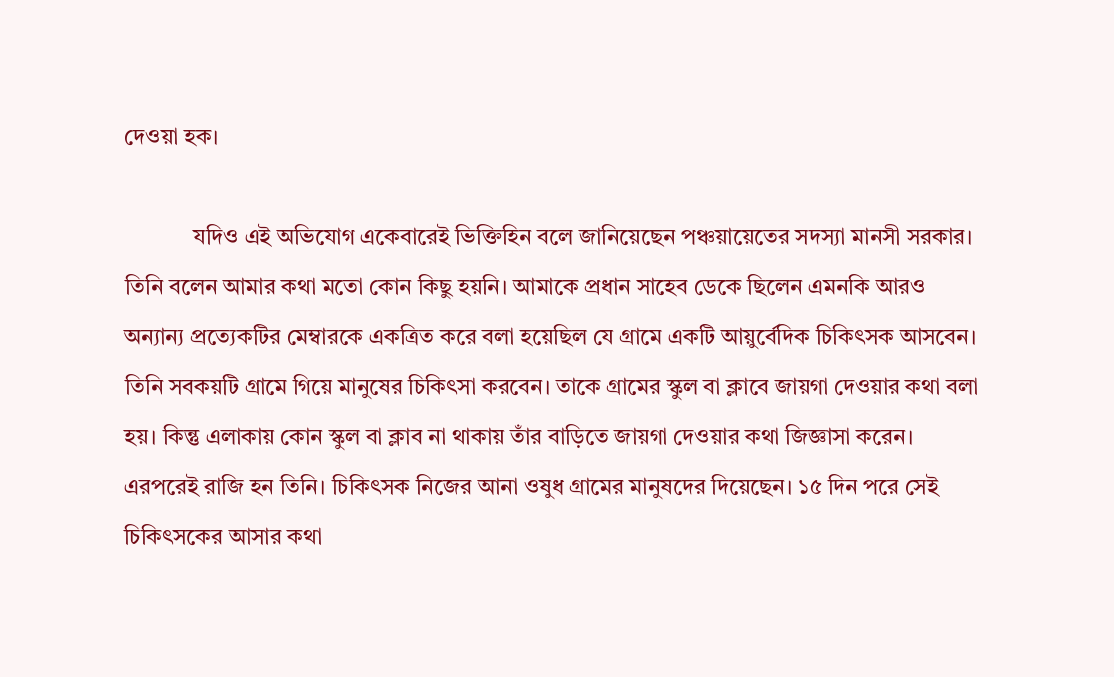দেওয়া হক।

            যদিও এই অভিযোগ একেবারেই ভিক্তিহিন বলে জানিয়েছেন পঞ্চয়ায়েতের সদস্যা মানসী সরকার। তিনি বলেন আমার কথা মতো কোন কিছু হয়নি। আমাকে প্রধান সাহেব ডেকে ছিলেন এমনকি আরও অন্যান্য প্রত্যেকটির মেম্বারকে একত্রিত করে বলা হয়েছিল যে গ্রামে একটি আয়ুর্বেদিক চিকিৎসক আসবেন। তিনি সবকয়টি গ্রামে গিয়ে মানুষের চিকিৎসা করবেন। তাকে গ্রামের স্কুল বা ক্লাবে জায়গা দেওয়ার কথা বলা হয়। কিন্তু এলাকায় কোন স্কুল বা ক্লাব না থাকায় তাঁর বাড়িতে জায়গা দেওয়ার কথা জিজ্ঞাসা করেন। এরপরেই রাজি হন তিনি। চিকিৎসক নিজের আনা ওষুধ গ্রামের মানুষদের দিয়েছেন। ১৫ দিন পরে সেই চিকিৎসকের আসার কথা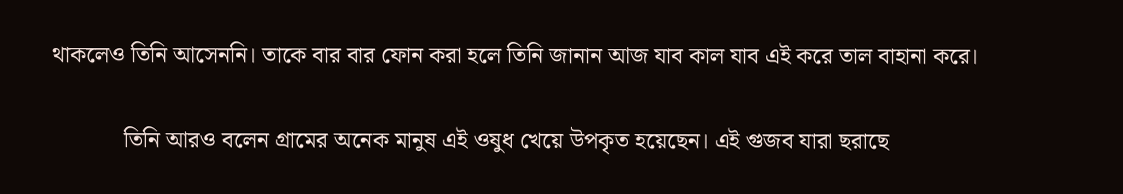থাকলেও তিনি আসেননি। তাকে বার বার ফোন করা হলে তিনি জানান আজ যাব কাল যাব এই করে তাল বাহানা করে।

            তিনি আরও বলেন গ্রামের অনেক মানুষ এই ওষুধ খেয়ে উপকৃত হয়েছেন। এই গুজব যারা ছরাছে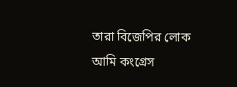তারা বিজেপির লোক আমি কংগ্রেস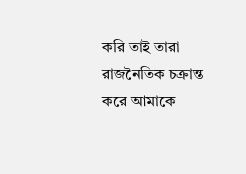করি তাই তারা রাজনৈতিক চক্রান্ত করে আমাকে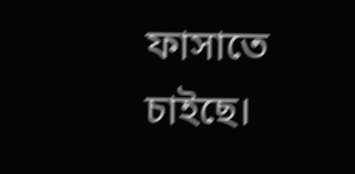ফাসাতে চাইছে।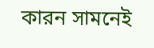কারন সামনেই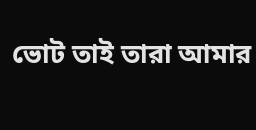ভোট তাই তারা আমার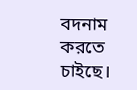বদনাম করতে চাইছে।